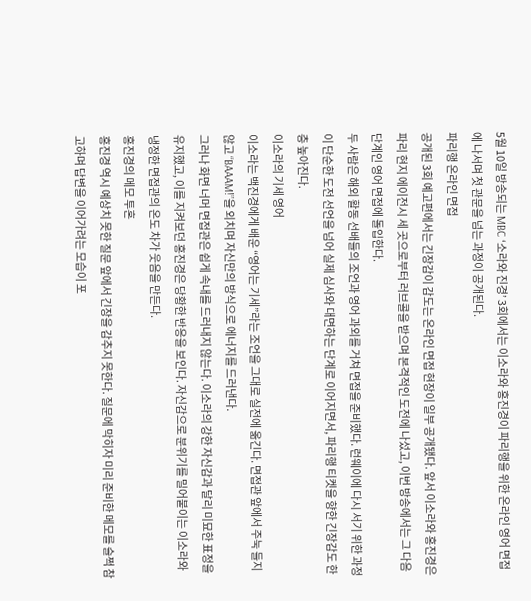5월 10일 방송되는 MBC ‘소라와 진경’ 3회에서는 이소라와 홍진경이 파리행을 위한 온라인 영어 면접에 나서며 첫 관문을 넘는 과정이 공개된다.
파리행 온라인 면접
공개된 3회 예고편에서는 긴장감이 감도는 온라인 면접 현장이 일부 공개됐다. 앞서 이소라와 홍진경은 파리 현지 에이전시 세 곳으로부터 러브콜을 받으며 본격적인 도전에 나섰고, 이번 방송에서는 그 다음 단계인 영어 면접에 돌입한다.
두 사람은 해외 활동 선배들의 조언과 영어 과외를 거쳐 면접을 준비했다. 런웨이에 다시 서기 위한 과정이 단순한 도전 선언을 넘어 실제 심사와 대면하는 단계로 이어지면서, 파리행 티켓을 향한 긴장감도 한층 높아진다.
이소라의 기세 영어
이소라는 백진경에게 배운 “영어는 기세”라는 조언을 그대로 실전에 옮긴다. 면접관 앞에서 주눅 들지 않고 “BAAAM!”을 외치며 자신만의 방식으로 에너지를 드러낸다.
그러나 화면 너머 면접관은 쉽게 속내를 드러내지 않는다. 이소라의 강한 자신감과 달리 미묘한 표정을 유지했고, 이를 지켜보던 홍진경은 당황한 반응을 보인다. 자신감으로 분위기를 밀어붙이는 이소라와 냉정한 면접관의 온도 차가 웃음을 만든다.
홍진경의 메모 투혼
홍진경 역시 예상치 못한 질문 앞에서 긴장을 감추지 못한다. 질문에 막히자 미리 준비한 메모를 슬쩍 참고하며 답변을 이어가려는 모습이 포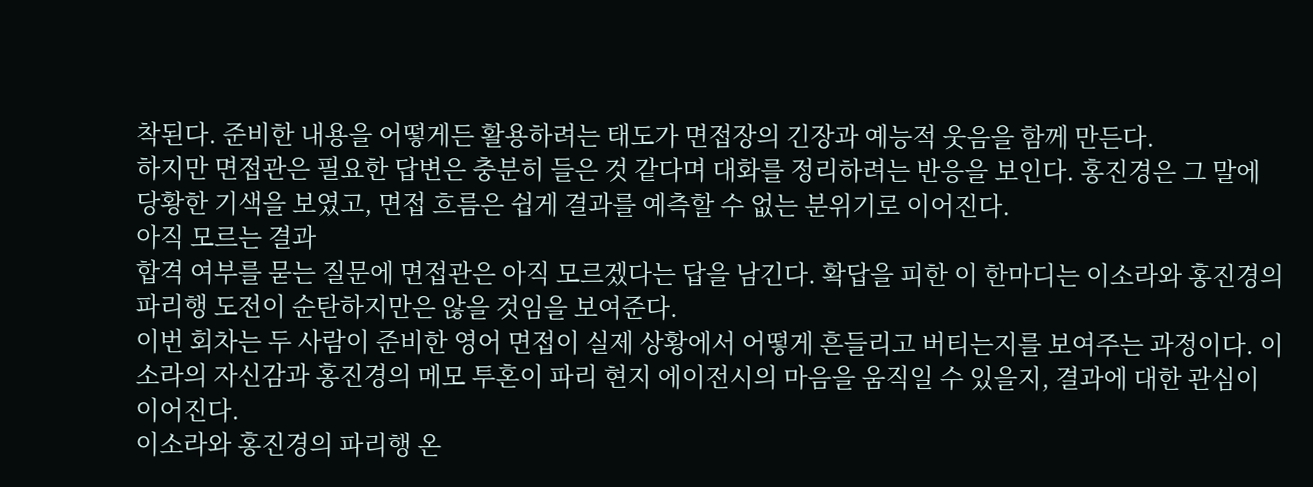착된다. 준비한 내용을 어떻게든 활용하려는 태도가 면접장의 긴장과 예능적 웃음을 함께 만든다.
하지만 면접관은 필요한 답변은 충분히 들은 것 같다며 대화를 정리하려는 반응을 보인다. 홍진경은 그 말에 당황한 기색을 보였고, 면접 흐름은 쉽게 결과를 예측할 수 없는 분위기로 이어진다.
아직 모르는 결과
합격 여부를 묻는 질문에 면접관은 아직 모르겠다는 답을 남긴다. 확답을 피한 이 한마디는 이소라와 홍진경의 파리행 도전이 순탄하지만은 않을 것임을 보여준다.
이번 회차는 두 사람이 준비한 영어 면접이 실제 상황에서 어떻게 흔들리고 버티는지를 보여주는 과정이다. 이소라의 자신감과 홍진경의 메모 투혼이 파리 현지 에이전시의 마음을 움직일 수 있을지, 결과에 대한 관심이 이어진다.
이소라와 홍진경의 파리행 온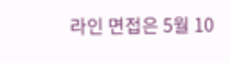라인 면접은 5월 10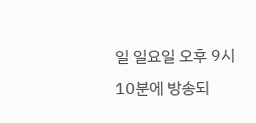일 일요일 오후 9시 10분에 방송되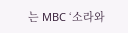는 MBC ‘소라와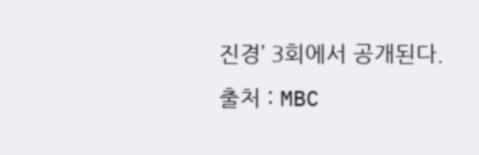진경’ 3회에서 공개된다.
출처 : MBC